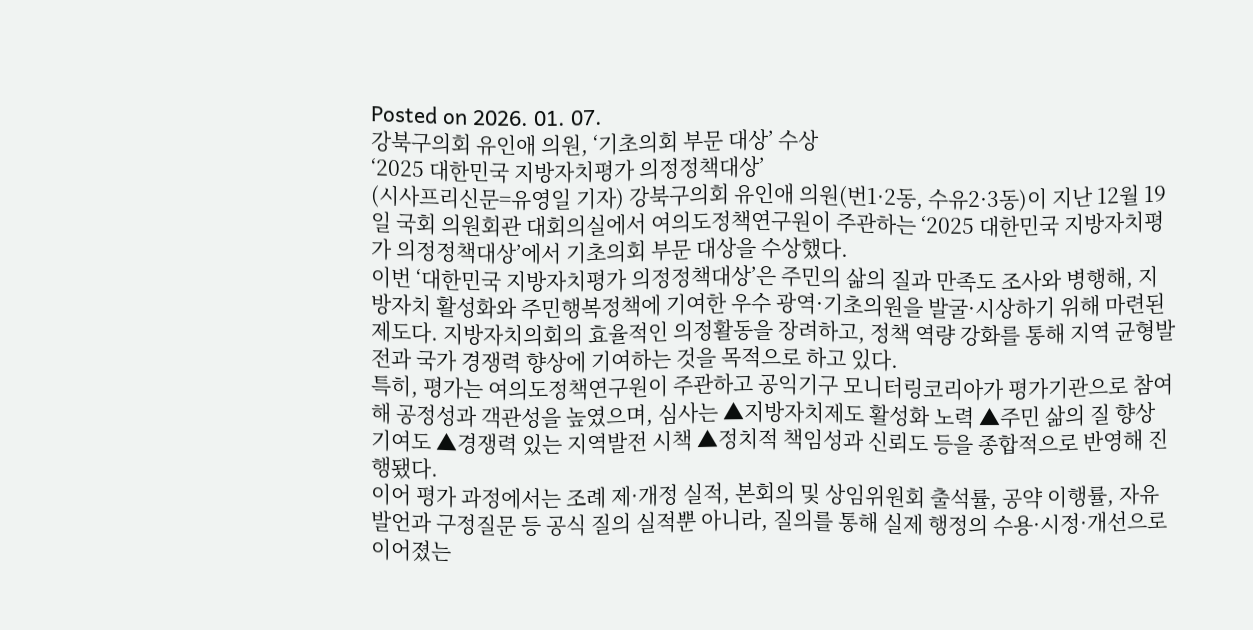Posted on 2026. 01. 07.
강북구의회 유인애 의원, ‘기초의회 부문 대상’ 수상
‘2025 대한민국 지방자치평가 의정정책대상’
(시사프리신문=유영일 기자) 강북구의회 유인애 의원(번1·2동, 수유2·3동)이 지난 12월 19일 국회 의원회관 대회의실에서 여의도정책연구원이 주관하는 ‘2025 대한민국 지방자치평가 의정정책대상’에서 기초의회 부문 대상을 수상했다.
이번 ‘대한민국 지방자치평가 의정정책대상’은 주민의 삶의 질과 만족도 조사와 병행해, 지방자치 활성화와 주민행복정책에 기여한 우수 광역·기초의원을 발굴·시상하기 위해 마련된 제도다. 지방자치의회의 효율적인 의정활동을 장려하고, 정책 역량 강화를 통해 지역 균형발전과 국가 경쟁력 향상에 기여하는 것을 목적으로 하고 있다.
특히, 평가는 여의도정책연구원이 주관하고 공익기구 모니터링코리아가 평가기관으로 참여해 공정성과 객관성을 높였으며, 심사는 ▲지방자치제도 활성화 노력 ▲주민 삶의 질 향상 기여도 ▲경쟁력 있는 지역발전 시책 ▲정치적 책임성과 신뢰도 등을 종합적으로 반영해 진행됐다.
이어 평가 과정에서는 조례 제·개정 실적, 본회의 및 상임위원회 출석률, 공약 이행률, 자유발언과 구정질문 등 공식 질의 실적뿐 아니라, 질의를 통해 실제 행정의 수용·시정·개선으로 이어졌는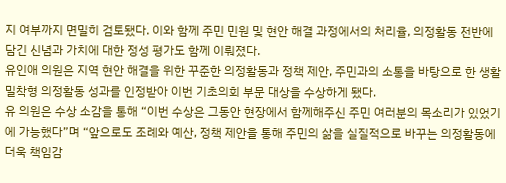지 여부까지 면밀히 검토됐다. 이와 함께 주민 민원 및 현안 해결 과정에서의 처리율, 의정활동 전반에 담긴 신념과 가치에 대한 정성 평가도 함께 이뤄졌다.
유인애 의원은 지역 현안 해결을 위한 꾸준한 의정활동과 정책 제안, 주민과의 소통을 바탕으로 한 생활 밀착형 의정활동 성과를 인정받아 이번 기초의회 부문 대상을 수상하게 됐다.
유 의원은 수상 소감을 통해 “이번 수상은 그동안 현장에서 함께해주신 주민 여러분의 목소리가 있었기에 가능했다”며 “앞으로도 조례와 예산, 정책 제안을 통해 주민의 삶을 실질적으로 바꾸는 의정활동에 더욱 책임감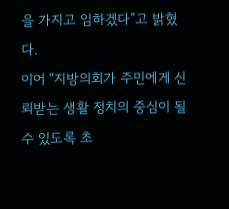을 가지고 임하겠다”고 밝혔다.
이어 “지방의회가 주민에게 신뢰받는 생활 정치의 중심이 될 수 있도록 초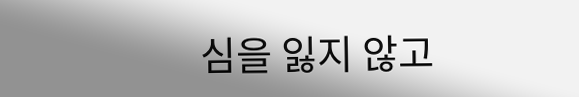심을 잃지 않고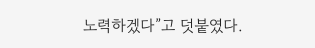노력하겠다”고 덧붙였다.